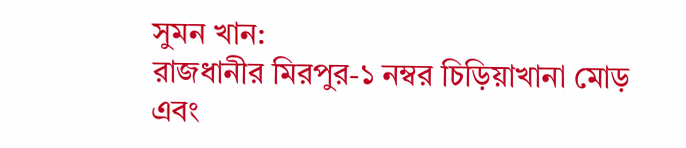সুমন খান:
রাজধানীর মিরপুর-১ নম্বর চিড়িয়াখানা মোড় এবং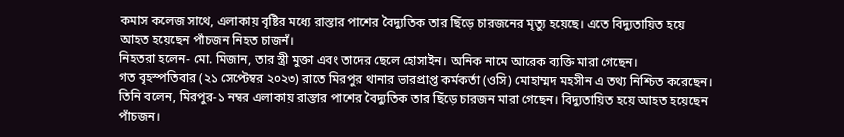কমাস কলেজ সাথে, এলাকায় বৃষ্টির মধ্যে রাস্তার পাশের বৈদ্যুতিক তার ছিঁড়ে চারজনের মৃত্যু হয়েছে। এতে বিদ্যুতায়িত হয়ে আহত হয়েছেন পাঁচজন নিহত চাজনঁ।
নিহতরা হলেন- মো. মিজান, তার স্ত্রী মুক্তা এবং তাদের ছেলে হোসাইন। অনিক নামে আরেক ব্যক্তি মারা গেছেন।
গত বৃহস্পতিবার (২১ সেপ্টেম্বর ২০২৩) রাতে মিরপুর থানার ভারপ্রাপ্ত কর্মকর্তা (ওসি) মোহাম্মদ মহসীন এ তথ্য নিশ্চিত করেছেন।
তিনি বলেন, মিরপুর-১ নম্বর এলাকায় রাস্তার পাশের বৈদ্যুতিক তার ছিঁড়ে চারজন মারা গেছেন। বিদ্যুতায়িত হয়ে আহত হয়েছেন পাঁচজন।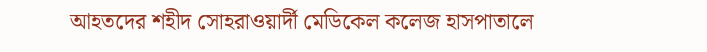আহতদের শহীদ সোহরাওয়ার্দী মেডিকেল কলেজ হাসপাতালে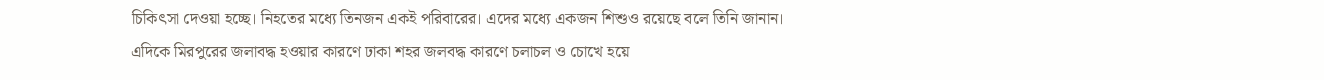চিকিৎসা দেওয়া হচ্ছে। নিহতের মধ্যে তিনজন একই পরিবারের। এদের মধ্যে একজন শিশুও রয়েছে বলে তিনি জানান।
এদিকে মিরপুরের জলাবদ্ধ হওয়ার কারণে ঢাকা শহর জলবদ্ধ কারণে চলাচল ও চোখে হয়ে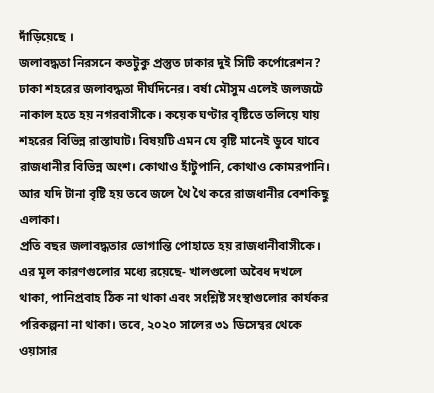দাঁড়িয়েছে ।
জলাবদ্ধতা নিরসনে কতটুকু প্রস্তুত ঢাকার দুই সিটি কর্পোরেশন?
ঢাকা শহরের জলাবদ্ধতা দীর্ঘদিনের। বর্ষা মৌসুম এলেই জলজটে নাকাল হতে হয় নগরবাসীকে। কয়েক ঘণ্টার বৃষ্টিতে তলিয়ে যায় শহরের বিভিন্ন রাস্তাঘাট। বিষয়টি এমন যে বৃষ্টি মানেই ডুবে যাবে রাজধানীর বিভিন্ন অংশ। কোথাও হাঁটুপানি, কোথাও কোমরপানি। আর যদি টানা বৃষ্টি হয় তবে জলে থৈ থৈ করে রাজধানীর বেশকিছু এলাকা।
প্রতি বছর জলাবদ্ধতার ভোগান্তি পোহাতে হয় রাজধানীবাসীকে। এর মূল কারণগুলোর মধ্যে রয়েছে- খালগুলো অবৈধ দখলে থাকা, পানিপ্রবাহ ঠিক না থাকা এবং সংশ্লিষ্ট সংস্থাগুলোর কার্যকর পরিকল্পনা না থাকা। তবে, ২০২০ সালের ৩১ ডিসেম্বর থেকে ওয়াসার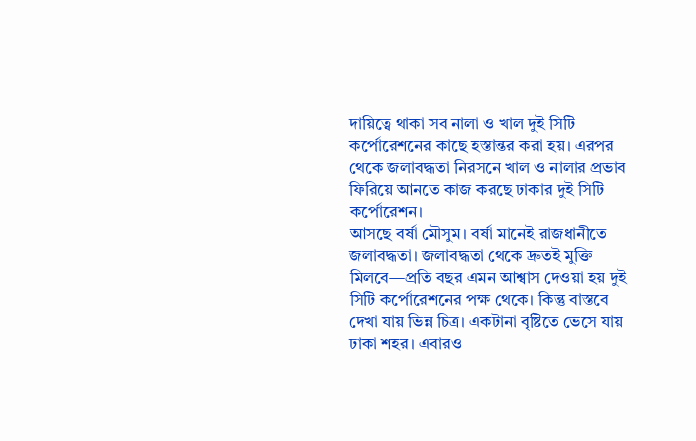দায়িত্বে থাকা সব নালা ও খাল দুই সিটি কর্পোরেশনের কাছে হস্তান্তর করা হয়। এরপর থেকে জলাবদ্ধতা নিরসনে খাল ও নালার প্রভাব ফিরিয়ে আনতে কাজ করছে ঢাকার দুই সিটি কর্পোরেশন।
আসছে বর্ষা মৌসুম। বর্ষা মানেই রাজধানীতে জলাবদ্ধতা। জলাবদ্ধতা থেকে দ্রুতই মুক্তি মিলবে—প্রতি বছর এমন আশ্বাস দেওয়া হয় দুই সিটি কর্পোরেশনের পক্ষ থেকে। কিন্তু বাস্তবে দেখা যায় ভিন্ন চিত্র। একটানা বৃষ্টিতে ভেসে যায় ঢাকা শহর। এবারও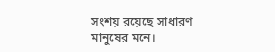সংশয় রয়েছে সাধারণ মানুষের মনে।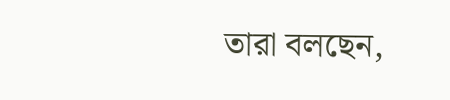তারা বলছেন,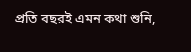প্রতি বছরই এমন কথা শুনি,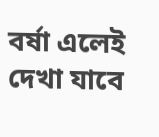বর্ষা এলেই দেখা যাবে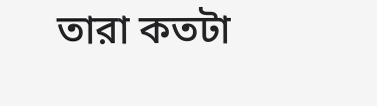তারা কতটা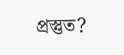প্রস্তুত?